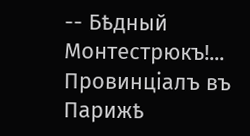-- Бѣдный Монтестрюкъ!... Провинціалъ въ Парижѣ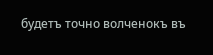будетъ точно волченокъ въ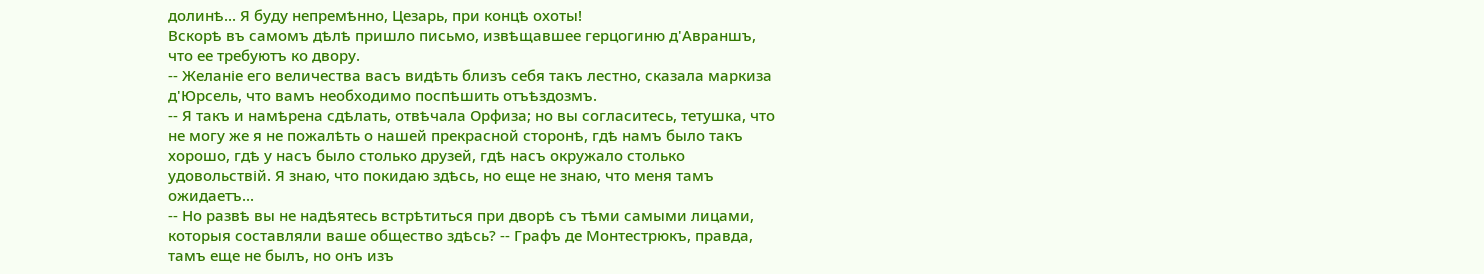долинѣ... Я буду непремѣнно, Цезарь, при концѣ охоты!
Вскорѣ въ самомъ дѣлѣ пришло письмо, извѣщавшее герцогиню д'Авраншъ, что ее требуютъ ко двору.
-- Желаніе его величества васъ видѣть близъ себя такъ лестно, сказала маркиза д'Юрсель, что вамъ необходимо поспѣшить отъѣздозмъ.
-- Я такъ и намѣрена сдѣлать, отвѣчала Орфиза; но вы согласитесь, тетушка, что не могу же я не пожалѣть о нашей прекрасной сторонѣ, гдѣ намъ было такъ хорошо, гдѣ у насъ было столько друзей, гдѣ насъ окружало столько удовольствій. Я знаю, что покидаю здѣсь, но еще не знаю, что меня тамъ ожидаетъ...
-- Но развѣ вы не надѣятесь встрѣтиться при дворѣ съ тѣми самыми лицами, которыя составляли ваше общество здѣсь? -- Графъ де Монтестрюкъ, правда, тамъ еще не былъ, но онъ изъ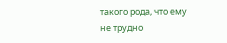такого рода, что ему не трудно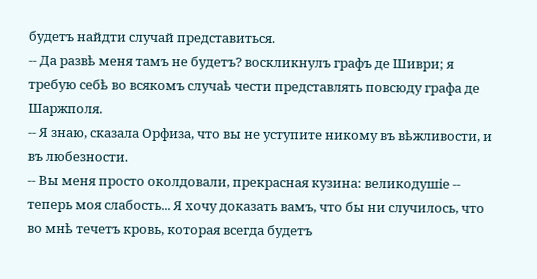будетъ найдти случай представиться.
-- Да развѣ меня тамъ не будетъ? воскликнулъ графъ де Шиври; я требую себѣ во всякомъ случаѣ чести представлять повсюду графа де Шаржполя.
-- Я знаю, сказала Орфиза, что вы не уступите никому въ вѣжливости, и въ любезности.
-- Вы меня просто околдовали, прекрасная кузина: великодушіе -- теперь моя слабость... Я хочу доказать вамъ, что бы ни случилось, что во мнѣ течетъ кровь, которая всегда будетъ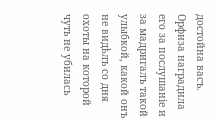достойна васъ.
Орфиза наградила его за послушаніе и за мадригалъ такой улыбкой, какой онъ не видѣлъ со дня охоты на которой чуть не убилась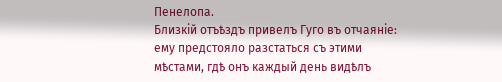Пенелопа.
Близкій отъѣздъ привелъ Гуго въ отчаяніе: ему предстояло разстаться съ этими мѣстами, гдѣ онъ каждый день видѣлъ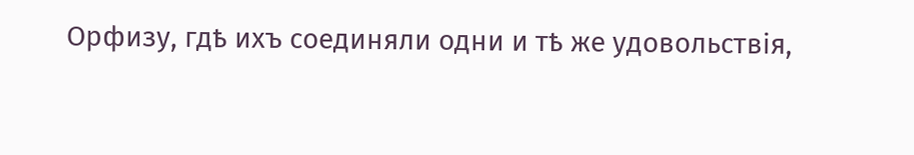Орфизу, гдѣ ихъ соединяли одни и тѣ же удовольствія,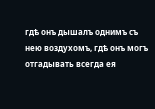гдѣ онъ дышалъ однимъ съ нею воздухомъ, гдѣ онъ могъ отгадывать всегда ея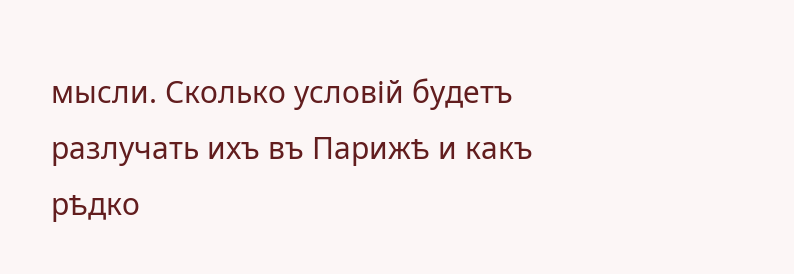мысли. Сколько условій будетъ разлучать ихъ въ Парижѣ и какъ рѣдко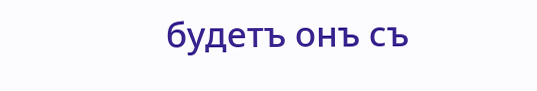будетъ онъ съ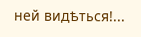ней видѣться!...